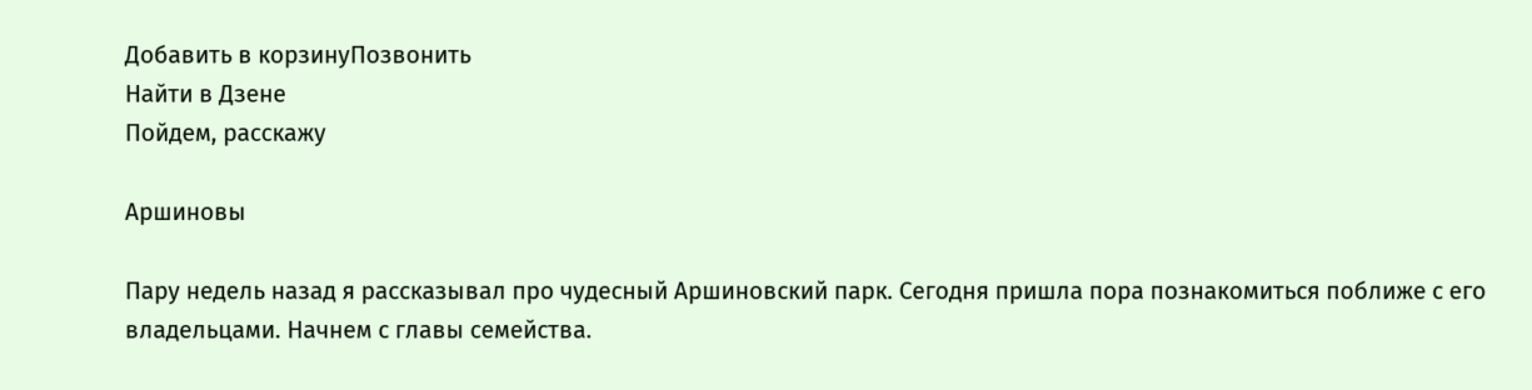Добавить в корзинуПозвонить
Найти в Дзене
Пойдем, расскажу

Аршиновы

Пару недель назад я рассказывал про чудесный Аршиновский парк. Сегодня пришла пора познакомиться поближе с его владельцами. Начнем с главы семейства.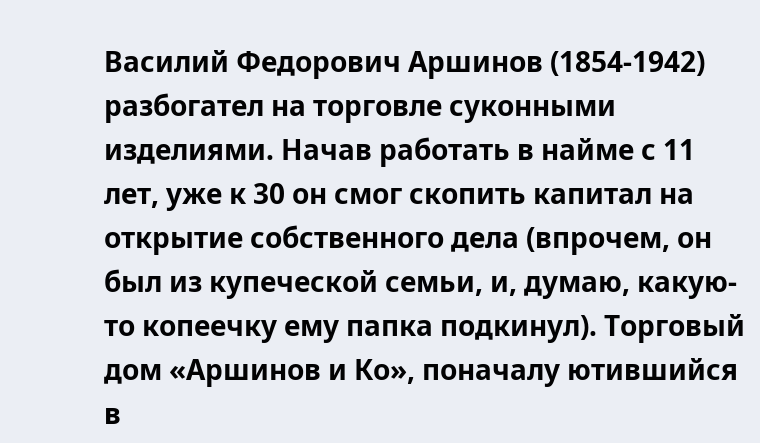Василий Федорович Аршинов (1854-1942) разбогател на торговле суконными изделиями. Начав работать в найме с 11 лет, уже к 30 он смог скопить капитал на открытие собственного дела (впрочем, он был из купеческой семьи, и, думаю, какую-то копеечку ему папка подкинул). Торговый дом «Аршинов и Ко», поначалу ютившийся в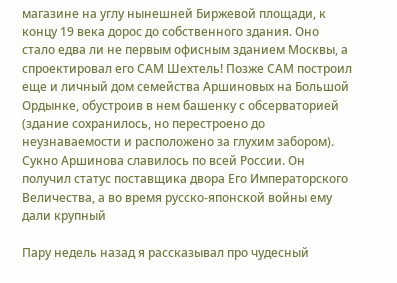магазине на углу нынешней Биржевой площади, к концу 19 века дорос до собственного здания. Оно стало едва ли не первым офисным зданием Москвы, а спроектировал его САМ Шехтель! Позже САМ построил еще и личный дом семейства Аршиновых на Большой Ордынке, обустроив в нем башенку с обсерваторией (здание сохранилось, но перестроено до неузнаваемости и расположено за глухим забором). Сукно Аршинова славилось по всей России. Он получил статус поставщика двора Его Императорского Величества, а во время русско-японской войны ему дали крупный

Пару недель назад я рассказывал про чудесный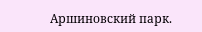Аршиновский парк.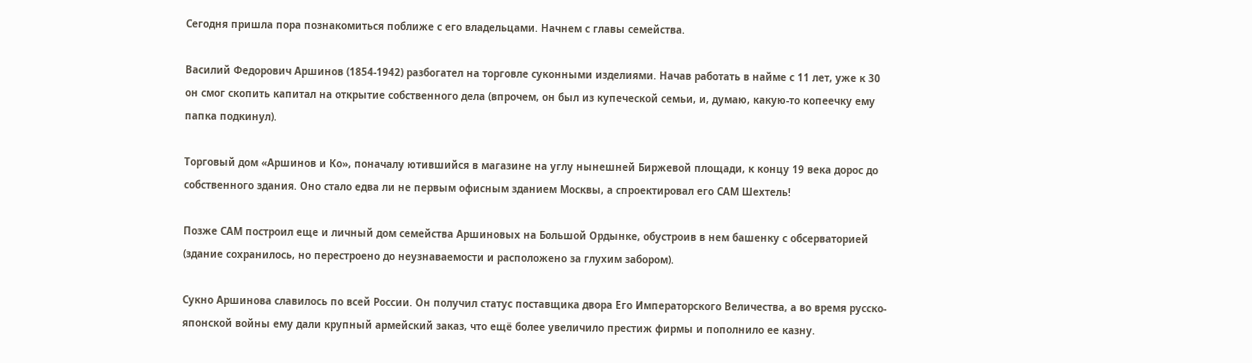Сегодня пришла пора познакомиться поближе с его владельцами. Начнем с главы семейства.

Василий Федорович Аршинов (1854-1942) разбогател на торговле суконными изделиями. Начав работать в найме с 11 лет, уже к 30 он смог скопить капитал на открытие собственного дела (впрочем, он был из купеческой семьи, и, думаю, какую-то копеечку ему папка подкинул).

Торговый дом «Аршинов и Ко», поначалу ютившийся в магазине на углу нынешней Биржевой площади, к концу 19 века дорос до собственного здания. Оно стало едва ли не первым офисным зданием Москвы, а спроектировал его САМ Шехтель!

Позже САМ построил еще и личный дом семейства Аршиновых на Большой Ордынке, обустроив в нем башенку с обсерваторией (здание сохранилось, но перестроено до неузнаваемости и расположено за глухим забором).

Сукно Аршинова славилось по всей России. Он получил статус поставщика двора Его Императорского Величества, а во время русско-японской войны ему дали крупный армейский заказ, что ещё более увеличило престиж фирмы и пополнило ее казну.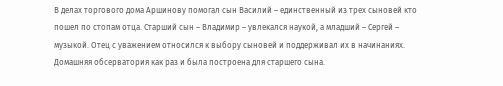В делах торгового дома Аршинову помогал сын Василий – единственный из трех сыновей кто пошел по стопам отца. Старший сын – Владимир – увлекался наукой, а младший – Сергей – музыкой. Отец с уважением относился к выбору сыновей и поддерживал их в начинаниях. Домашняя обсерватория как раз и была построена для старшего сына.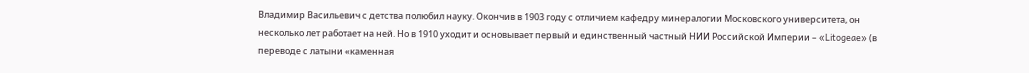Владимир Васильевич с детства полюбил науку. Окончив в 1903 году с отличием кафедру минералогии Московского университета, он несколько лет работает на ней. Но в 1910 уходит и основывает первый и единственный частный НИИ Российской Империи – «Litogeae» (в переводе с латыни «каменная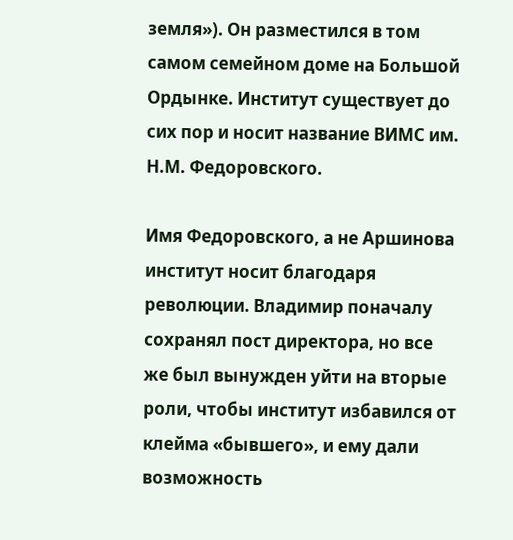земля»). Он разместился в том самом семейном доме на Большой Ордынке. Институт существует до сих пор и носит название ВИМС им. Н.М. Федоровского.

Имя Федоровского, а не Аршинова институт носит благодаря революции. Владимир поначалу сохранял пост директора, но все же был вынужден уйти на вторые роли, чтобы институт избавился от клейма «бывшего», и ему дали возможность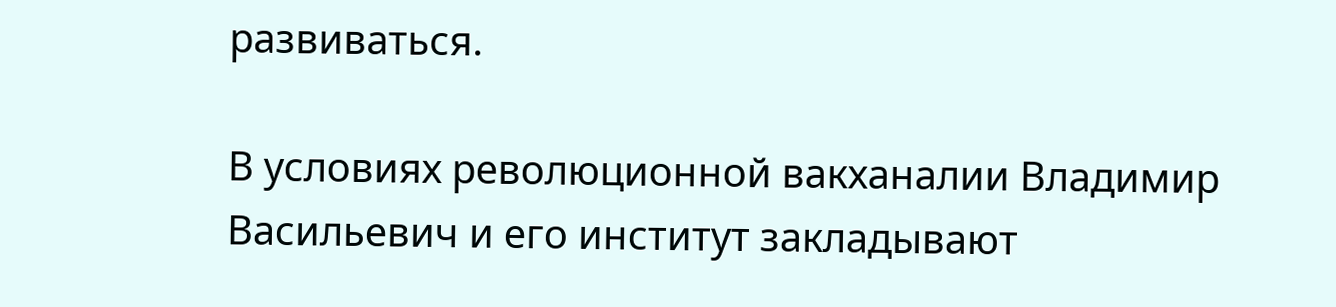развиваться.

В условиях революционной вакханалии Владимир Васильевич и его институт закладывают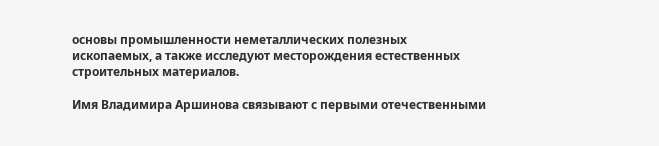основы промышленности неметаллических полезных ископаемых, а также исследуют месторождения естественных строительных материалов.

Имя Владимира Аршинова связывают с первыми отечественными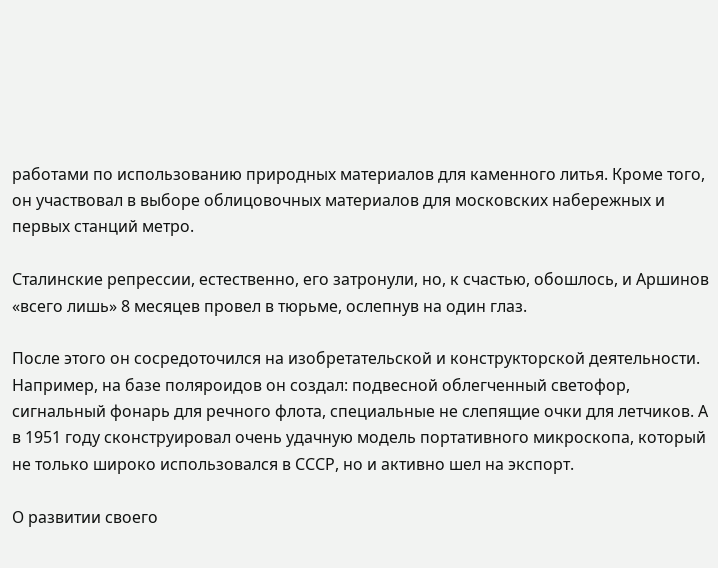работами по использованию природных материалов для каменного литья. Кроме того, он участвовал в выборе облицовочных материалов для московских набережных и первых станций метро.

Сталинские репрессии, естественно, его затронули, но, к счастью, обошлось, и Аршинов «всего лишь» 8 месяцев провел в тюрьме, ослепнув на один глаз.

После этого он сосредоточился на изобретательской и конструкторской деятельности. Например, на базе поляроидов он создал: подвесной облегченный светофор, сигнальный фонарь для речного флота, специальные не слепящие очки для летчиков. А в 1951 году сконструировал очень удачную модель портативного микроскопа, который не только широко использовался в СССР, но и активно шел на экспорт.

О развитии своего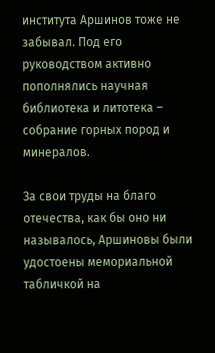института Аршинов тоже не забывал. Под его руководством активно пополнялись научная библиотека и литотека – собрание горных пород и минералов.

За свои труды на благо отечества, как бы оно ни называлось, Аршиновы были удостоены мемориальной табличкой на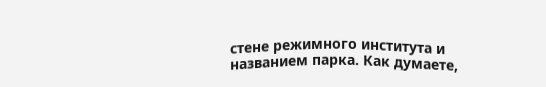стене режимного института и названием парка. Как думаете,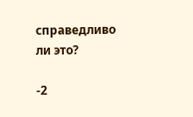справедливо ли это?

-2